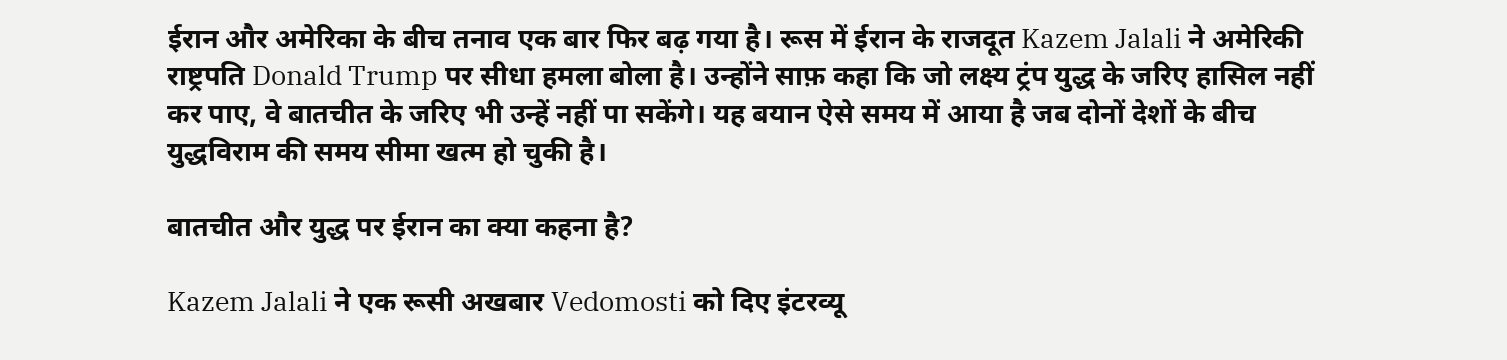ईरान और अमेरिका के बीच तनाव एक बार फिर बढ़ गया है। रूस में ईरान के राजदूत Kazem Jalali ने अमेरिकी राष्ट्रपति Donald Trump पर सीधा हमला बोला है। उन्होंने साफ़ कहा कि जो लक्ष्य ट्रंप युद्ध के जरिए हासिल नहीं कर पाए, वे बातचीत के जरिए भी उन्हें नहीं पा सकेंगे। यह बयान ऐसे समय में आया है जब दोनों देशों के बीच युद्धविराम की समय सीमा खत्म हो चुकी है।

बातचीत और युद्ध पर ईरान का क्या कहना है?

Kazem Jalali ने एक रूसी अखबार Vedomosti को दिए इंटरव्यू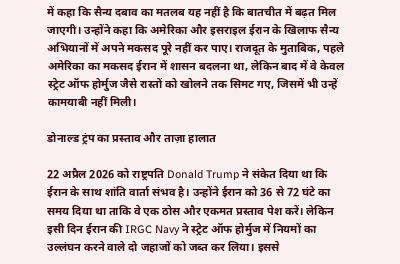में कहा कि सैन्य दबाव का मतलब यह नहीं है कि बातचीत में बढ़त मिल जाएगी। उन्होंने कहा कि अमेरिका और इसराइल ईरान के खिलाफ सैन्य अभियानों में अपने मकसद पूरे नहीं कर पाए। राजदूत के मुताबिक, पहले अमेरिका का मकसद ईरान में शासन बदलना था, लेकिन बाद में वे केवल स्ट्रेट ऑफ होर्मुज जैसे रास्तों को खोलने तक सिमट गए, जिसमें भी उन्हें कामयाबी नहीं मिली।

डोनाल्ड ट्रंप का प्रस्ताव और ताज़ा हालात

22 अप्रैल 2026 को राष्ट्रपति Donald Trump ने संकेत दिया था कि ईरान के साथ शांति वार्ता संभव है। उन्होंने ईरान को 36 से 72 घंटे का समय दिया था ताकि वे एक ठोस और एकमत प्रस्ताव पेश करें। लेकिन इसी दिन ईरान की IRGC Navy ने स्ट्रेट ऑफ होर्मुज में नियमों का उल्लंघन करने वाले दो जहाजों को जब्त कर लिया। इससे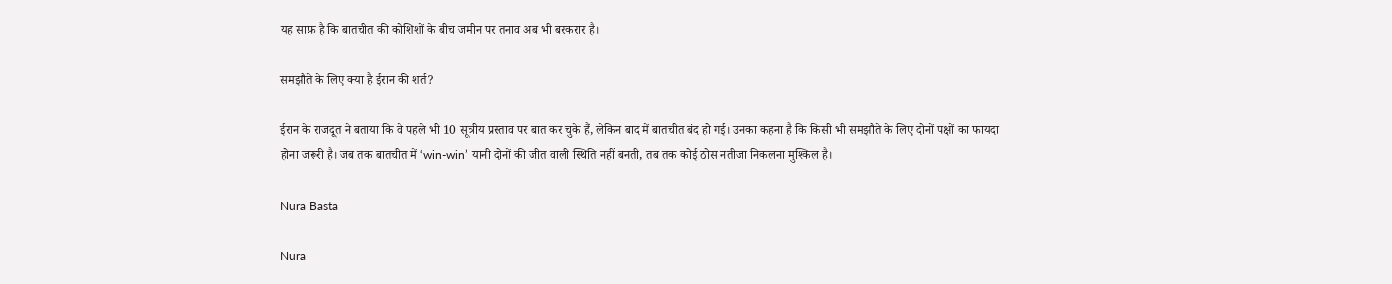यह साफ़ है कि बातचीत की कोशिशों के बीच जमीन पर तनाव अब भी बरकरार है।

समझौते के लिए क्या है ईरान की शर्त?

ईरान के राजदूत ने बताया कि वे पहले भी 10 सूत्रीय प्रस्ताव पर बात कर चुके हैं, लेकिन बाद में बातचीत बंद हो गई। उनका कहना है कि किसी भी समझौते के लिए दोनों पक्षों का फायदा होना जरूरी है। जब तक बातचीत में ‘win-win’ यानी दोनों की जीत वाली स्थिति नहीं बनती, तब तक कोई ठोस नतीजा निकलना मुश्किल है।

Nura Basta

Nura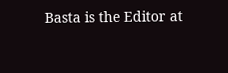Basta is the Editor at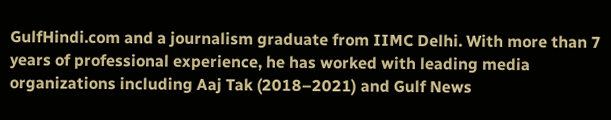GulfHindi.com and a journalism graduate from IIMC Delhi. With more than 7 years of professional experience, he has worked with leading media organizations including Aaj Tak (2018–2021) and Gulf News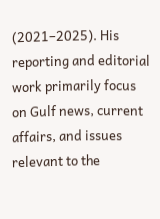(2021–2025). His reporting and editorial work primarily focus on Gulf news, current affairs, and issues relevant to the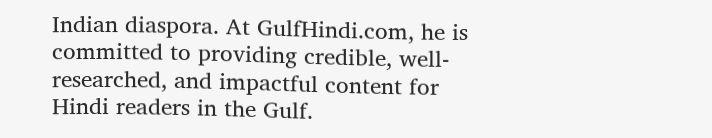Indian diaspora. At GulfHindi.com, he is committed to providing credible, well-researched, and impactful content for Hindi readers in the Gulf.